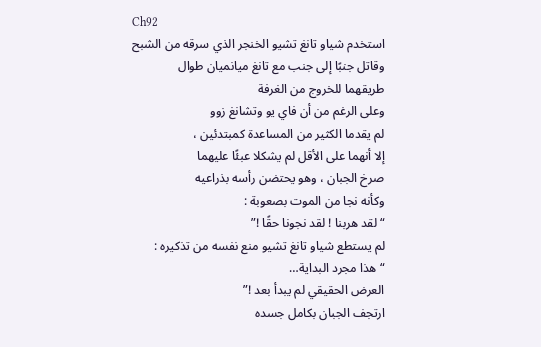Ch92
استخدم شياو تانغ تشيو الخنجر الذي سرقه من الشبح
وقاتل جنبًا إلى جنب مع تانغ ميانميان طوال
طريقهما للخروج من الغرفة
وعلى الرغم من أن فاي يو وتشانغ زوو
لم يقدما الكثير من المساعدة كمبتدئين ،
إلا أنهما على الأقل لم يشكلا عبئًا عليهما
صرخ الجبان ، وهو يحتضن رأسه بذراعيه
وكأنه نجا من الموت بصعوبة :
“ لقد هربنا ! لقد نجونا حقًا !”
لم يستطع شياو تانغ تشيو منع نفسه من تذكيره :
“ هذا مجرد البداية…
العرض الحقيقي لم يبدأ بعد !”
ارتجف الجبان بكامل جسده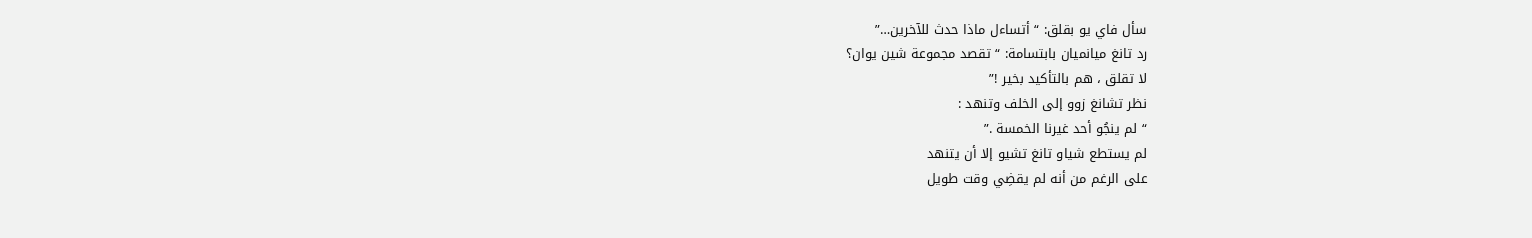سأل فاي يو بقلق: “ أتساءل ماذا حدث للآخرين…”
رد تانغ ميانميان بابتسامة: “ تقصد مجموعة شين يوان؟
لا تقلق ، هم بالتأكيد بخير !”
نظر تشانغ زوو إلى الخلف وتنهد :
“ لم ينجُو أحد غيرنا الخمسة .”
لم يستطع شياو تانغ تشيو إلا أن يتنهد
على الرغم من أنه لم يقضِي وقت طويل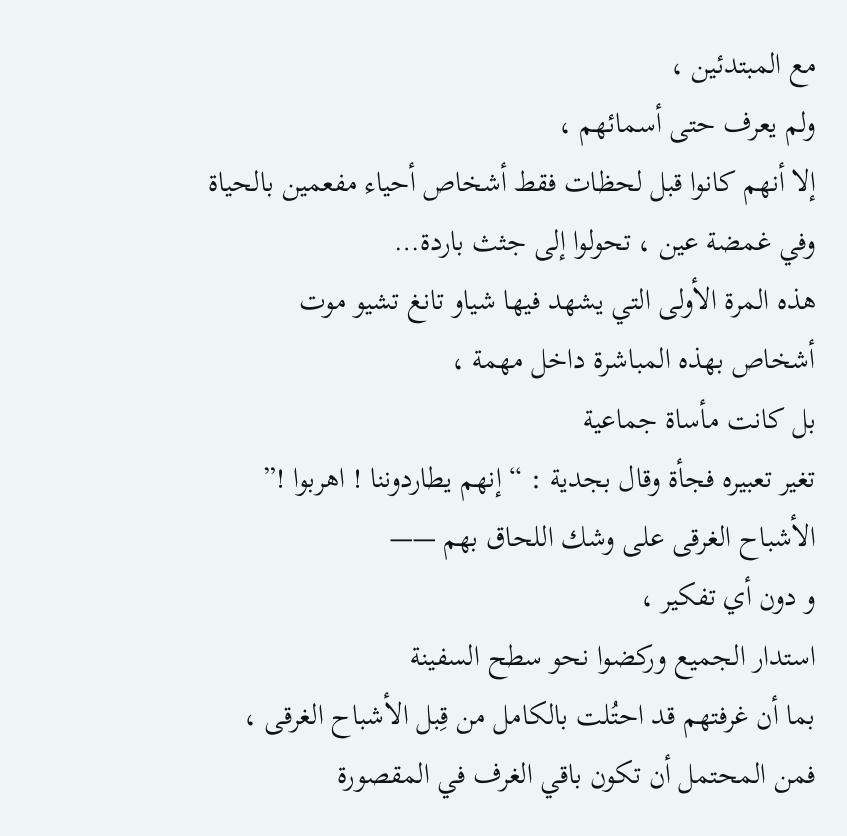مع المبتدئين ،
ولم يعرف حتى أسمائهم ،
إلا أنهم كانوا قبل لحظات فقط أشخاص أحياء مفعمين بالحياة
وفي غمضة عين ، تحولوا إلى جثث باردة…
هذه المرة الأولى التي يشهد فيها شياو تانغ تشيو موت
أشخاص بهذه المباشرة داخل مهمة ،
بل كانت مأساة جماعية
تغير تعبيره فجأة وقال بجدية : “ إنهم يطاردوننا ! اهربوا !”
الأشباح الغرقى على وشك اللحاق بهم ——
و دون أي تفكير ،
استدار الجميع وركضوا نحو سطح السفينة
بما أن غرفتهم قد احتُلت بالكامل من قِبل الأشباح الغرقى ،
فمن المحتمل أن تكون باقي الغرف في المقصورة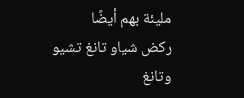مليئة بهم أيضًا
ركض شياو تانغ تشيو
وتانغ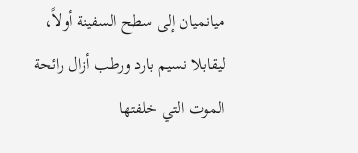ميانميان إلى سطح السفينة أولاً،
ليقابلا نسيم بارد ورطب أزال رائحة الموت التي خلفتها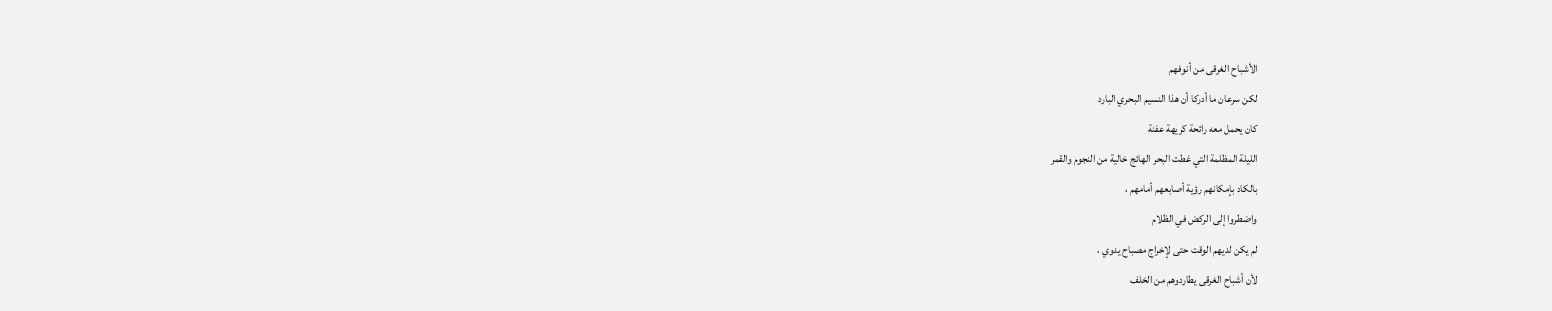الأشباح الغرقى من أنوفهم
لكن سرعان ما أدركا أن هذا النسيم البحري البارد
كان يحمل معه رائحة كريهة عفنة
الليلة المظلمة التي غطت البحر الهائج خالية من النجوم والقمر
بالكاد بإمكانهم رؤية أصابعهم أمامهم ،
واضطروا إلى الركض في الظلام
لم يكن لديهم الوقت حتى لإخراج مصباح يدوي ،
لأن أشباح الغرقى يطاردوهم من الخلف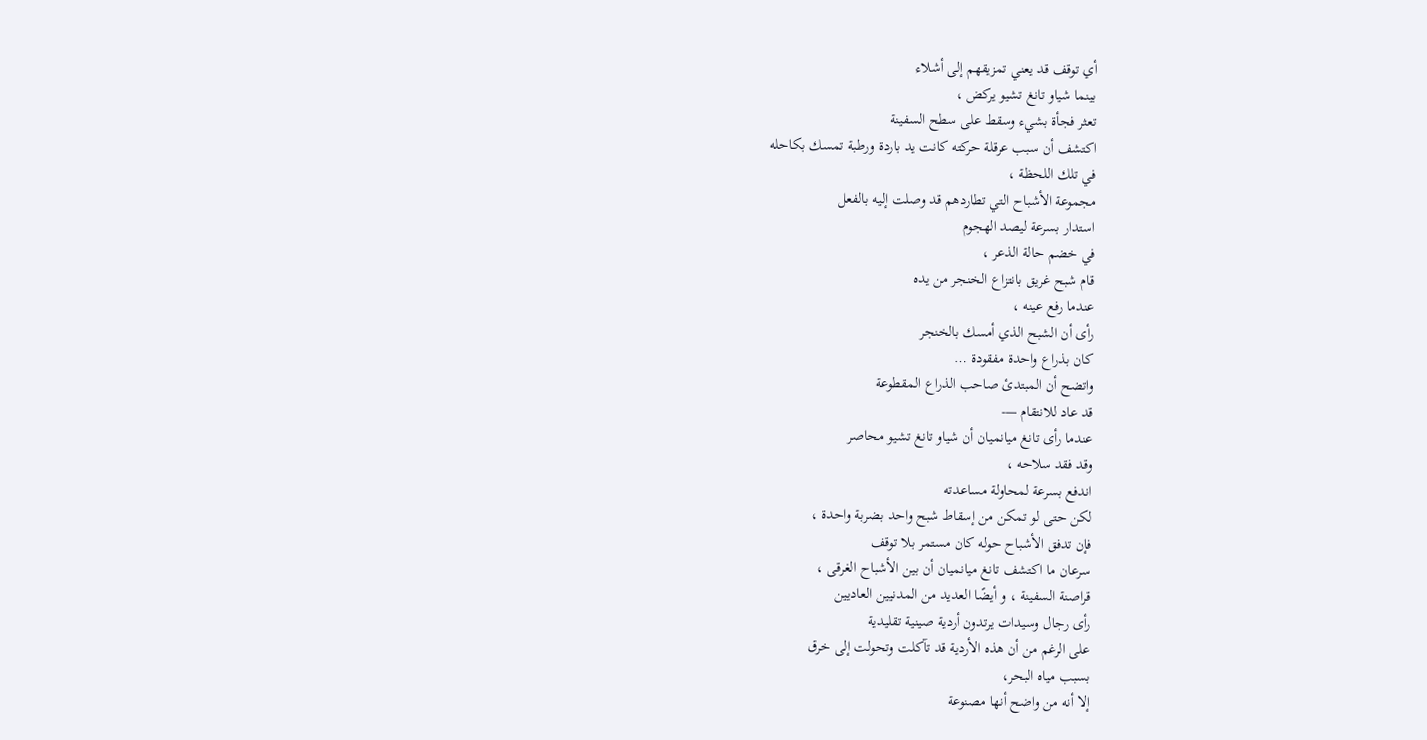أي توقف قد يعني تمزيقهم إلى أشلاء
بينما شياو تانغ تشيو يركض ،
تعثر فجأة بشيء وسقط على سطح السفينة
اكتشف أن سبب عرقلة حركته كانت يد باردة ورطبة تمسك بكاحله
في تلك اللحظة ،
مجموعة الأشباح التي تطاردهم قد وصلت إليه بالفعل
استدار بسرعة ليصد الهجوم
في خضم حالة الذعر ،
قام شبح غريق بانتزاع الخنجر من يده
عندما رفع عينه ،
رأى أن الشبح الذي أمسك بالخنجر
كان بذراع واحدة مفقودة …
واتضح أن المبتدئ صاحب الذراع المقطوعة
قد عاد للانتقام —-
عندما رأى تانغ ميانميان أن شياو تانغ تشيو محاصر
وقد فقد سلاحه ،
اندفع بسرعة لمحاولة مساعدته
لكن حتى لو تمكن من إسقاط شبح واحد بضربة واحدة ،
فإن تدفق الأشباح حوله كان مستمر بلا توقف
سرعان ما اكتشف تانغ ميانميان أن بين الأشباح الغرقى ،
قراصنة السفينة ، و أيضًا العديد من المدنيين العاديين
رأى رجال وسيدات يرتدون أردية صينية تقليدية
على الرغم من أن هذه الأردية قد تآكلت وتحولت إلى خرق
بسبب مياه البحر،
إلا أنه من واضح أنها مصنوعة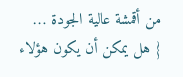من أقمشة عالية الجودة …
{ هل يمكن أن يكون هؤلاء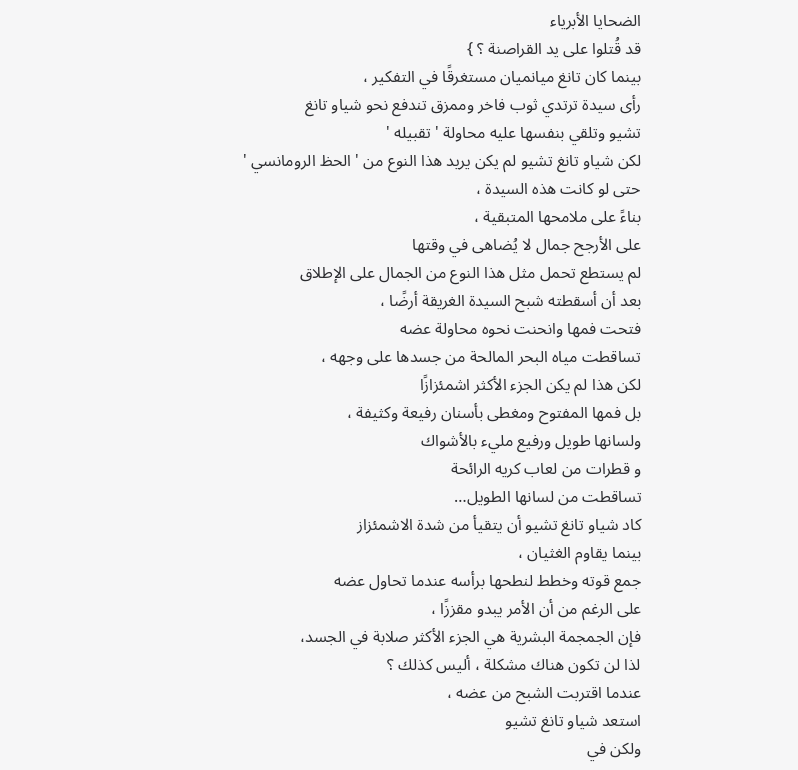الضحايا الأبرياء
قد قُتلوا على يد القراصنة ؟ }
بينما كان تانغ ميانميان مستغرقًا في التفكير ،
رأى سيدة ترتدي ثوب فاخر وممزق تندفع نحو شياو تانغ
تشيو وتلقي بنفسها عليه محاولة ' تقبيله '
لكن شياو تانغ تشيو لم يكن يريد هذا النوع من ' الحظ الرومانسي '
حتى لو كانت هذه السيدة ،
بناءً على ملامحها المتبقية ،
على الأرجح جمال لا يُضاهى في وقتها
لم يستطع تحمل مثل هذا النوع من الجمال على الإطلاق
بعد أن أسقطته شبح السيدة الغريقة أرضًا ،
فتحت فمها وانحنت نحوه محاولة عضه
تساقطت مياه البحر المالحة من جسدها على وجهه ،
لكن هذا لم يكن الجزء الأكثر اشمئزازًا
بل فمها المفتوح ومغطى بأسنان رفيعة وكثيفة ،
ولسانها طويل ورفيع مليء بالأشواك
و قطرات من لعاب كريه الرائحة
تساقطت من لسانها الطويل…
كاد شياو تانغ تشيو أن يتقيأ من شدة الاشمئزاز
بينما يقاوم الغثيان ،
جمع قوته وخطط لنطحها برأسه عندما تحاول عضه
على الرغم من أن الأمر يبدو مقززًا ،
فإن الجمجمة البشرية هي الجزء الأكثر صلابة في الجسد،
لذا لن تكون هناك مشكلة ، أليس كذلك ؟
عندما اقتربت الشبح من عضه ،
استعد شياو تانغ تشيو
ولكن في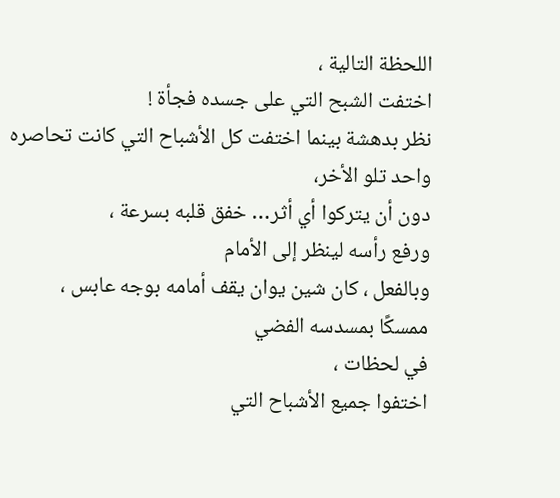اللحظة التالية ،
اختفت الشبح التي على جسده فجأة !
نظر بدهشة بينما اختفت كل الأشباح التي كانت تحاصره
واحد تلو الأخر،
دون أن يتركوا أي أثر… خفق قلبه بسرعة ،
ورفع رأسه لينظر إلى الأمام
وبالفعل ، كان شين يوان يقف أمامه بوجه عابس ،
ممسكًا بمسدسه الفضي
في لحظات ،
اختفوا جميع الأشباح التي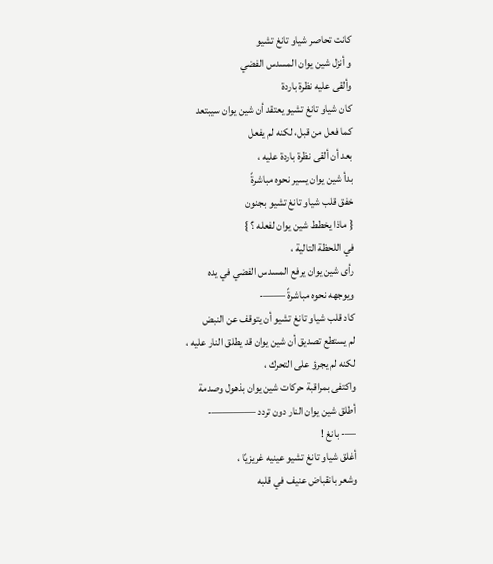كانت تحاصر شياو تانغ تشيو
و أنزل شين يوان المسدس الفضي
وألقى عليه نظرة باردة
كان شياو تانغ تشيو يعتقد أن شين يوان سيبتعد
كما فعل من قبل، لكنه لم يفعل
بعد أن ألقى نظرة باردة عليه ،
بدأ شين يوان يسير نحوه مباشرةً
خفق قلب شياو تانغ تشيو بجنون
{ ماذا يخطط شين يوان لفعله ؟ }
في اللحظة التالية ،
رأى شين يوان يرفع المسدس الفضي في يده
ويوجهه نحوه مباشرةً ——-
كاد قلب شياو تانغ تشيو أن يتوقف عن النبض
لم يستطع تصديق أن شين يوان قد يطلق النار عليه ،
لكنه لم يجرؤ على التحرك ،
واكتفى بمراقبة حركات شين يوان بذهول وصدمة
أطلق شين يوان النار دون تردد ————-
—- بانغ !
أغلق شياو تانغ تشيو عينيه غريزيًا ،
وشعر بانقباض عنيف في قلبه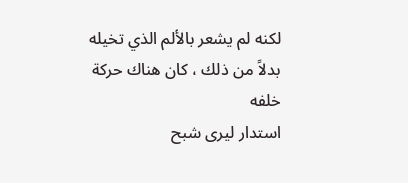لكنه لم يشعر بالألم الذي تخيله
بدلاً من ذلك ، كان هناك حركة خلفه
استدار ليرى شبح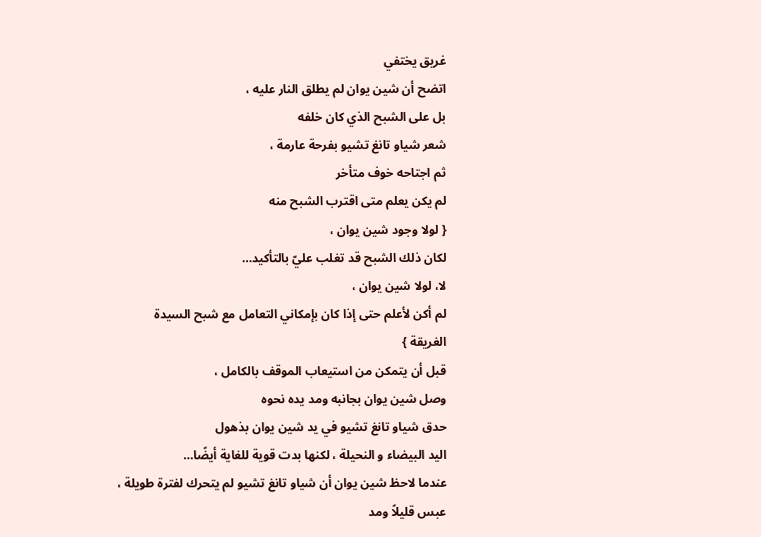غريق يختفي
اتضح أن شين يوان لم يطلق النار عليه ،
بل على الشبح الذي كان خلفه
شعر شياو تانغ تشيو بفرحة عارمة ،
ثم اجتاحه خوف متأخر
لم يكن يعلم متى اقترب الشبح منه
{ لولا وجود شين يوان ،
لكان ذلك الشبح قد تغلب عليّ بالتأكيد…
لا، لولا شين يوان ،
لم أكن لأعلم حتى إذا كان بإمكاني التعامل مع شبح السيدة الغريقة }
قبل أن يتمكن من استيعاب الموقف بالكامل ،
وصل شين يوان بجانبه ومد يده نحوه
حدق شياو تانغ تشيو في يد شين يوان بذهول
اليد البيضاء و النحيلة ، لكنها بدت قوية للغاية أيضًا…
عندما لاحظ شين يوان أن شياو تانغ تشيو لم يتحرك لفترة طويلة ،
عبس قليلاً ومد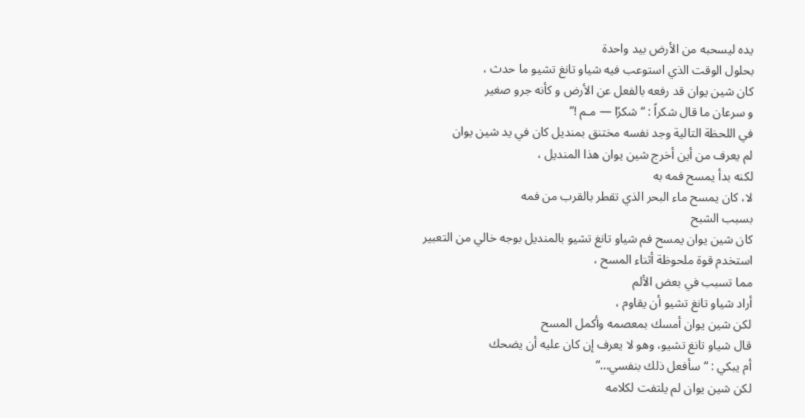يده ليسحبه من الأرض بيد واحدة
بحلول الوقت الذي استوعب فيه شياو تانغ تشيو ما حدث ،
كان شين يوان قد رفعه بالفعل عن الأرض و كأنه جرو صغير
و سرعان ما قال شكراً : “شكرًا — مـم !”
في اللحظة التالية وجد نفسه مختنق بمنديل كان في يد شين يوان
لم يعرف من أين أخرج شين يوان هذا المنديل ،
لكنه بدأ يمسح فمه به
لا، كان يمسح ماء البحر الذي تقطر بالقرب من فمه
بسبب الشبح
كان شين يوان يمسح فم شياو تانغ تشيو بالمنديل بوجه خالي من التعبير
استخدم قوة ملحوظة أثناء المسح ،
مما تسبب في بعض الألم
أراد شياو تانغ تشيو أن يقاوم ،
لكن شين يوان أمسك بمعصمه وأكمل المسح
قال شياو تانغ تشيو، وهو لا يعرف إن كان عليه أن يضحك
أم يبكي : “ سأفعل ذلك بنفسي…”
لكن شين يوان لم يلتفت لكلامه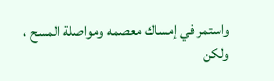واستمر في إمساك معصمه ومواصلة المسح ،
ولكن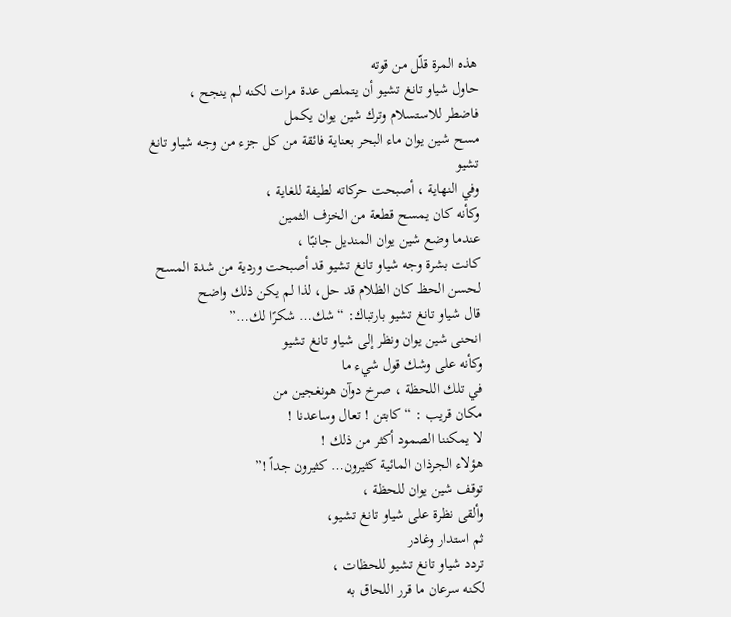هذه المرة قلّل من قوته
حاول شياو تانغ تشيو أن يتملص عدة مرات لكنه لم ينجح ،
فاضطر للاستسلام وترك شين يوان يكمل
مسح شين يوان ماء البحر بعناية فائقة من كل جزء من وجه شياو تانغ تشيو
وفي النهاية ، أصبحت حركاته لطيفة للغاية ،
وكأنه كان يمسح قطعة من الخزف الثمين
عندما وضع شين يوان المنديل جانبًا ،
كانت بشرة وجه شياو تانغ تشيو قد أصبحت وردية من شدة المسح
لحسن الحظ كان الظلام قد حل، لذا لم يكن ذلك واضح
قال شياو تانغ تشيو بارتباك: “شك… شكرًا لك…”
انحنى شين يوان ونظر إلى شياو تانغ تشيو
وكأنه على وشك قول شيء ما
في تلك اللحظة ، صرخ دوآن هونغجين من
مكان قريب : “ كابتن ! تعال وساعدنا !
لا يمكننا الصمود أكثر من ذلك !
هؤلاء الجرذان المائية كثيرون… كثيرون جداً !”
توقف شين يوان للحظة ،
وألقى نظرة على شياو تانغ تشيو،
ثم استدار وغادر
تردد شياو تانغ تشيو للحظات ،
لكنه سرعان ما قرر اللحاق به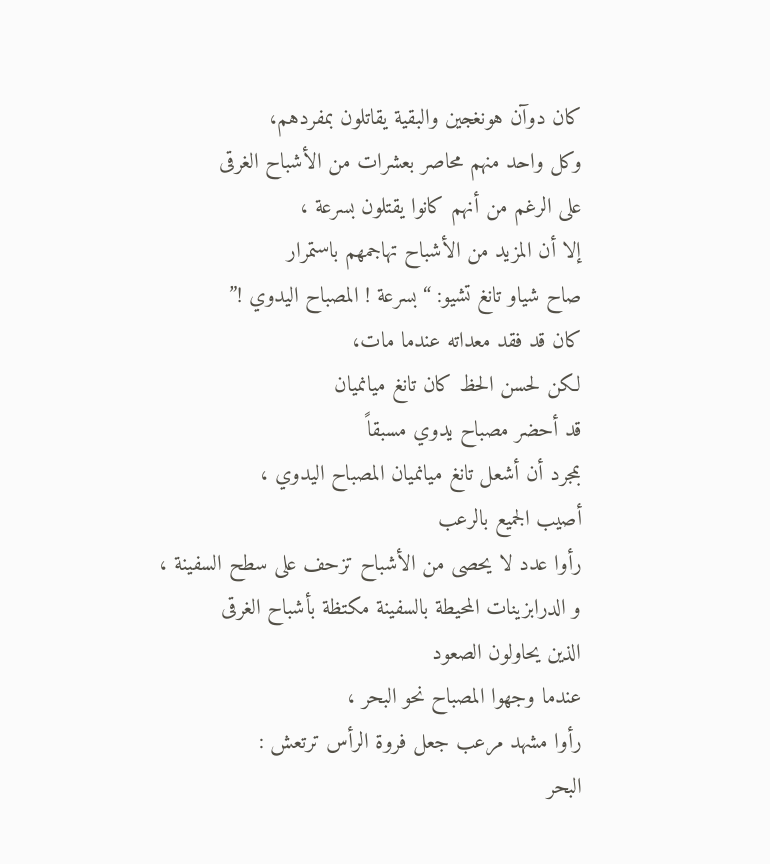كان دوآن هونغجين والبقية يقاتلون بمفردهم،
وكل واحد منهم محاصر بعشرات من الأشباح الغرقى
على الرغم من أنهم كانوا يقتلون بسرعة ،
إلا أن المزيد من الأشباح تهاجمهم باستمرار
صاح شياو تانغ تشيو: “بسرعة ! المصباح اليدوي !”
كان قد فقد معداته عندما مات،
لكن لحسن الحظ كان تانغ ميانميان
قد أحضر مصباح يدوي مسبقاً
بمجرد أن أشعل تانغ ميانميان المصباح اليدوي ،
أصيب الجميع بالرعب
رأوا عدد لا يحصى من الأشباح تزحف على سطح السفينة ،
و الدرابزينات المحيطة بالسفينة مكتظة بأشباح الغرقى
الذين يحاولون الصعود
عندما وجهوا المصباح نحو البحر ،
رأوا مشهد مرعب جعل فروة الرأس ترتعش :
البحر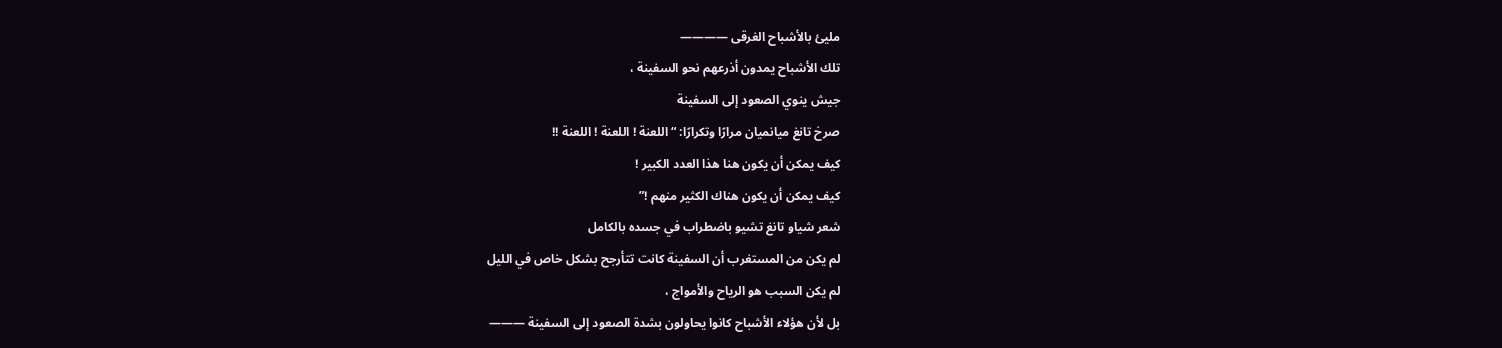مليئ بالأشباح الغرقى ————
تلك الأشباح يمدون أذرعهم نحو السفينة ،
جيش ينوي الصعود إلى السفينة
صرخ تانغ ميانميان مرارًا وتكرارًا: “ اللعنة ! اللعنة ! اللعنة !!
كيف يمكن أن يكون هنا هذا العدد الكبير !
كيف يمكن أن يكون هناك الكثير منهم !”
شعر شياو تانغ تشيو باضطراب في جسده بالكامل
لم يكن من المستغرب أن السفينة كانت تتأرجح بشكل خاص في الليل
لم يكن السبب هو الرياح والأمواج ،
بل لأن هؤلاء الأشباح كانوا يحاولون بشدة الصعود إلى السفينة ———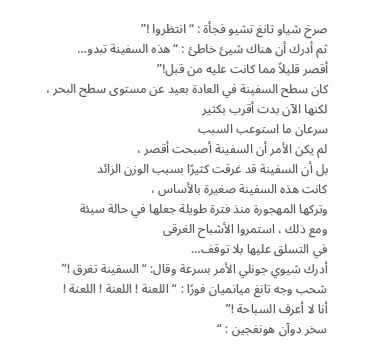صرخ شياو تانغ تشيو فجأة : “ انتظروا !”
ثم أدرك أن هناك شيئ خاطئ : “ هذه السفينة تبدو…
أقصر قليلاً مما كانت عليه من قبل!”
كان سطح السفينة في العادة بعيد عن مستوى سطح البحر ،
لكنها الآن بدت أقرب بكثير
سرعان ما استوعب السبب
لم يكن الأمر أن السفينة أصبحت أقصر ،
بل أن السفينة قد غرقت كثيرًا بسبب الوزن الزائد
كانت هذه السفينة صغيرة بالأساس ،
وتركها المهجورة منذ فترة طويلة جعلها في حالة سيئة
ومع ذلك ، استمروا الأشباح الغرقى
في التسلق عليها بلا توقف…
أدرك شيوي جونلي الأمر بسرعة وقال: “ السفينة تغرق !”
شحب وجه تانغ ميانميان فورًا : “اللعنة ! اللعنة ! اللعنة !
أنا لا أعرف السباحة !”
سخر دوآن هونغجين : “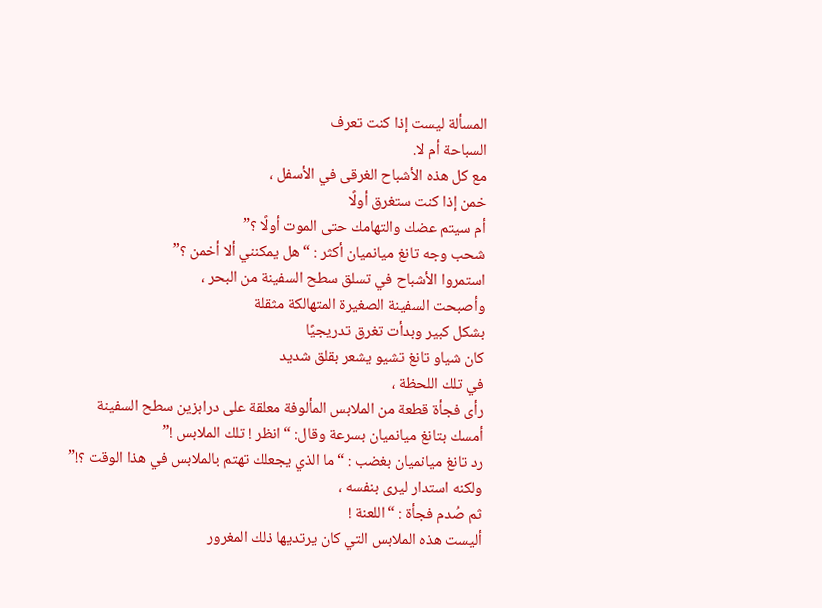المسألة ليست إذا كنت تعرف
السباحة أم لا.
مع كل هذه الأشباح الغرقى في الأسفل ،
خمن إذا كنت ستغرق أولًا
أم سيتم عضك والتهامك حتى الموت أولًا ؟”
شحب وجه تانغ ميانميان أكثر : “هل يمكنني ألا أخمن ؟”
استمروا الأشباح في تسلق سطح السفينة من البحر ،
وأصبحت السفينة الصغيرة المتهالكة مثقلة
بشكل كبير وبدأت تغرق تدريجيًا
كان شياو تانغ تشيو يشعر بقلق شديد
في تلك اللحظة ،
رأى فجأة قطعة من الملابس المألوفة معلقة على درابزين سطح السفينة
أمسك بتانغ ميانميان بسرعة وقال: “ انظر ! تلك الملابس !”
رد تانغ ميانميان بغضب : “ما الذي يجعلك تهتم بالملابس في هذا الوقت ؟!”
ولكنه استدار ليرى بنفسه ،
ثم صُدم فجأة : “اللعنة !
أليست هذه الملابس التي كان يرتديها ذلك المغرور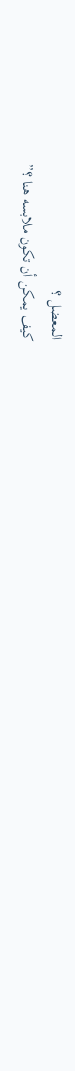المعضل ؟
كيف يمكن أن تكون ملابسه هنا ؟”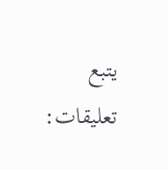يتبع
تعليقات: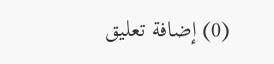(0) إضافة تعليق